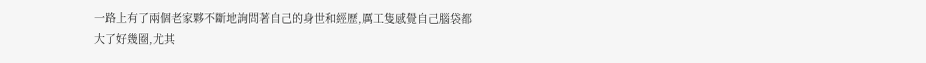一路上有了兩個老家夥不斷地詢問著自己的身世和經歷,厲工隻感覺自己腦袋都大了好幾圈,尤其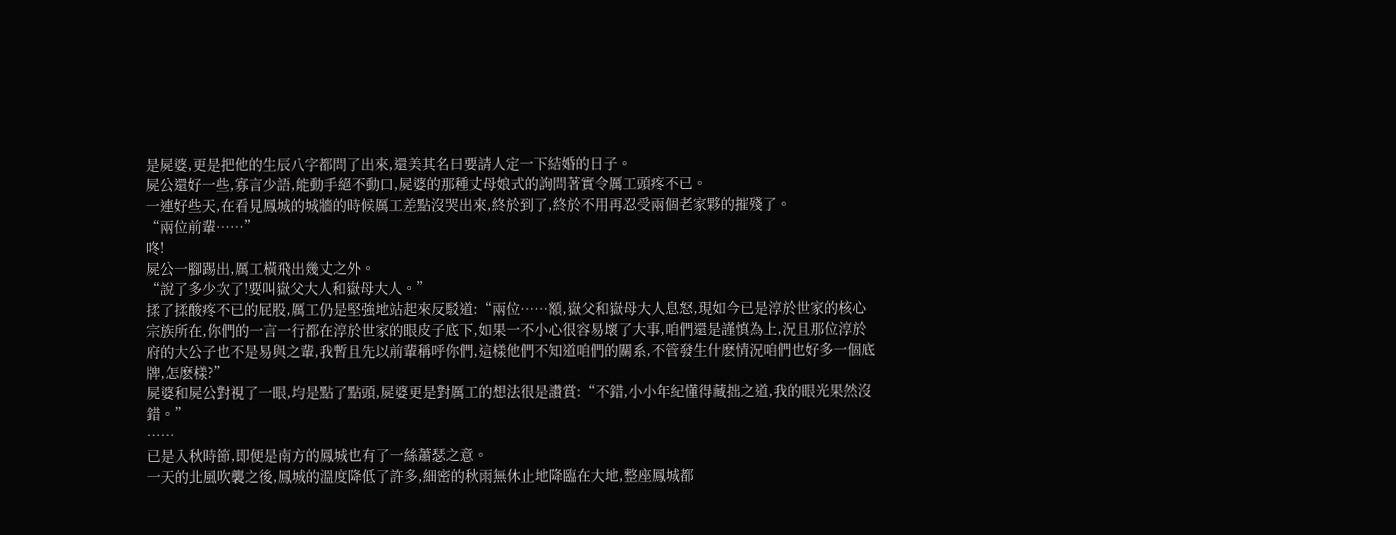是屍婆,更是把他的生辰八字都問了出來,還美其名曰要請人定一下結婚的日子。
屍公還好一些,寡言少語,能動手絕不動口,屍婆的那種丈母娘式的詢問著實令厲工頭疼不已。
一連好些天,在看見鳳城的城牆的時候厲工差點沒哭出來,終於到了,終於不用再忍受兩個老家夥的摧殘了。
“兩位前輩……”
咚!
屍公一腳踢出,厲工橫飛出幾丈之外。
“說了多少次了!要叫嶽父大人和嶽母大人。”
揉了揉酸疼不已的屁股,厲工仍是堅強地站起來反駁道:“兩位……額,嶽父和嶽母大人息怒,現如今已是淳於世家的核心宗族所在,你們的一言一行都在淳於世家的眼皮子底下,如果一不小心很容易壞了大事,咱們還是謹慎為上,況且那位淳於府的大公子也不是易與之輩,我暫且先以前輩稱呼你們,這樣他們不知道咱們的關系,不管發生什麽情況咱們也好多一個底牌,怎麽樣?”
屍婆和屍公對視了一眼,均是點了點頭,屍婆更是對厲工的想法很是讚賞:“不錯,小小年紀懂得藏拙之道,我的眼光果然沒錯。”
……
已是入秋時節,即便是南方的鳳城也有了一絲蕭瑟之意。
一天的北風吹襲之後,鳳城的溫度降低了許多,細密的秋雨無休止地降臨在大地,整座鳳城都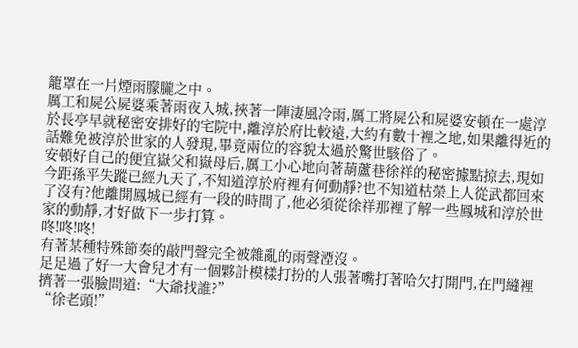籠罩在一片煙雨朦朧之中。
厲工和屍公屍婆乘著雨夜入城,挾著一陣淒風冷雨,厲工將屍公和屍婆安頓在一處淳於長亭早就秘密安排好的宅院中,離淳於府比較遠,大約有數十裡之地,如果離得近的話難免被淳於世家的人發現,畢竟兩位的容貌太過於驚世駭俗了。
安頓好自己的便宜嶽父和嶽母后,厲工小心地向著葫蘆巷徐祥的秘密據點掠去,現如今距孫平失蹤已經九天了,不知道淳於府裡有何動靜?也不知道枯榮上人從武都回來了沒有?他離開鳳城已經有一段的時間了,他必須從徐祥那裡了解一些鳳城和淳於世家的動靜,才好做下一步打算。
咚!咚!咚!
有著某種特殊節奏的敲門聲完全被雜亂的雨聲湮沒。
足足過了好一大會兒才有一個夥計模樣打扮的人張著嘴打著哈欠打開門,在門縫裡擠著一張臉問道:“大爺找誰?”
“徐老頭!”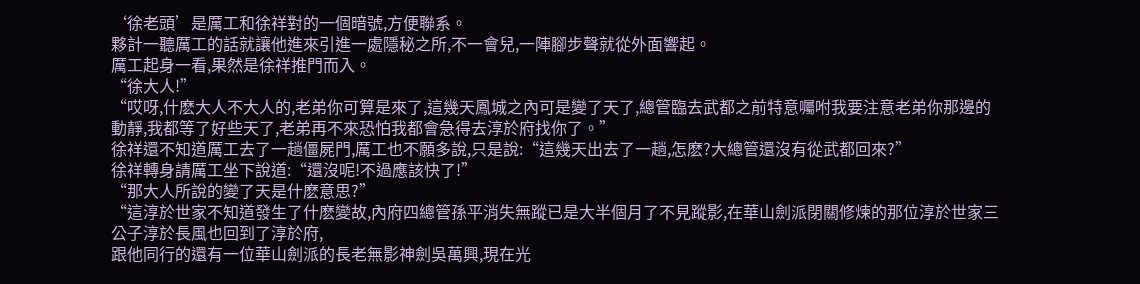‘徐老頭’是厲工和徐祥對的一個暗號,方便聯系。
夥計一聽厲工的話就讓他進來引進一處隱秘之所,不一會兒,一陣腳步聲就從外面響起。
厲工起身一看,果然是徐祥推門而入。
“徐大人!”
“哎呀,什麽大人不大人的,老弟你可算是來了,這幾天鳳城之內可是變了天了,總管臨去武都之前特意囑咐我要注意老弟你那邊的動靜,我都等了好些天了,老弟再不來恐怕我都會急得去淳於府找你了。”
徐祥還不知道厲工去了一趟僵屍門,厲工也不願多說,只是說:“這幾天出去了一趟,怎麽?大總管還沒有從武都回來?”
徐祥轉身請厲工坐下說道:“還沒呢!不過應該快了!”
“那大人所說的變了天是什麽意思?”
“這淳於世家不知道發生了什麽變故,內府四總管孫平消失無蹤已是大半個月了不見蹤影,在華山劍派閉關修煉的那位淳於世家三公子淳於長風也回到了淳於府,
跟他同行的還有一位華山劍派的長老無影神劍吳萬興,現在光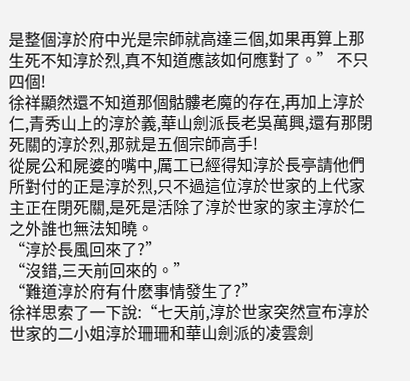是整個淳於府中光是宗師就高達三個,如果再算上那生死不知淳於烈,真不知道應該如何應對了。” 不只四個!
徐祥顯然還不知道那個骷髏老魔的存在,再加上淳於仁,青秀山上的淳於義,華山劍派長老吳萬興,還有那閉死關的淳於烈,那就是五個宗師高手!
從屍公和屍婆的嘴中,厲工已經得知淳於長亭請他們所對付的正是淳於烈,只不過這位淳於世家的上代家主正在閉死關,是死是活除了淳於世家的家主淳於仁之外誰也無法知曉。
“淳於長風回來了?”
“沒錯,三天前回來的。”
“難道淳於府有什麽事情發生了?”
徐祥思索了一下說:“七天前,淳於世家突然宣布淳於世家的二小姐淳於珊珊和華山劍派的凌雲劍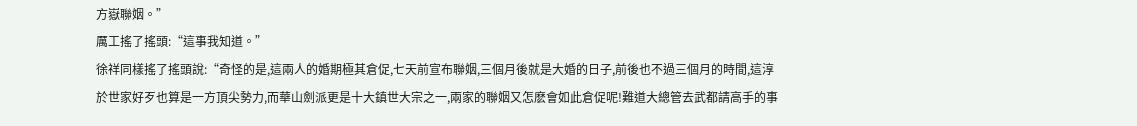方嶽聯姻。”
厲工搖了搖頭:“這事我知道。”
徐祥同樣搖了搖頭說:“奇怪的是,這兩人的婚期極其倉促,七天前宣布聯姻,三個月後就是大婚的日子,前後也不過三個月的時間,這淳於世家好歹也算是一方頂尖勢力,而華山劍派更是十大鎮世大宗之一,兩家的聯姻又怎麽會如此倉促呢!難道大總管去武都請高手的事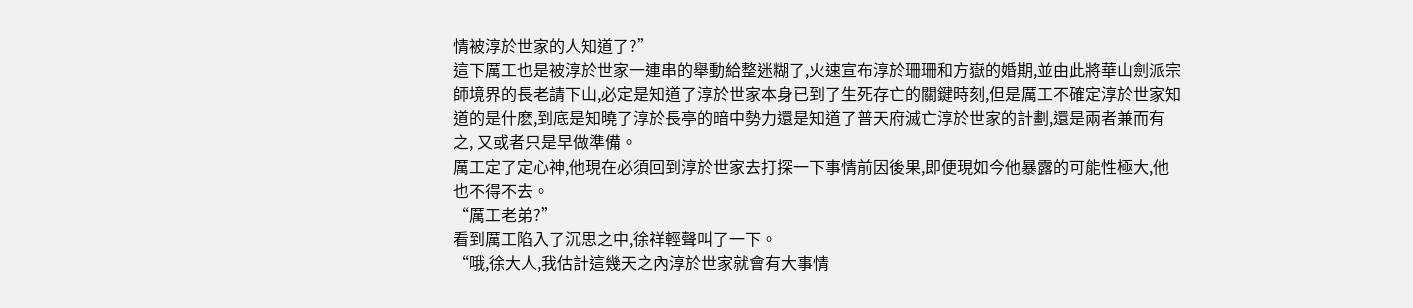情被淳於世家的人知道了?”
這下厲工也是被淳於世家一連串的舉動給整迷糊了,火速宣布淳於珊珊和方嶽的婚期,並由此將華山劍派宗師境界的長老請下山,必定是知道了淳於世家本身已到了生死存亡的關鍵時刻,但是厲工不確定淳於世家知道的是什麽,到底是知曉了淳於長亭的暗中勢力還是知道了普天府滅亡淳於世家的計劃,還是兩者兼而有之, 又或者只是早做準備。
厲工定了定心神,他現在必須回到淳於世家去打探一下事情前因後果,即便現如今他暴露的可能性極大,他也不得不去。
“厲工老弟?”
看到厲工陷入了沉思之中,徐祥輕聲叫了一下。
“哦,徐大人,我估計這幾天之內淳於世家就會有大事情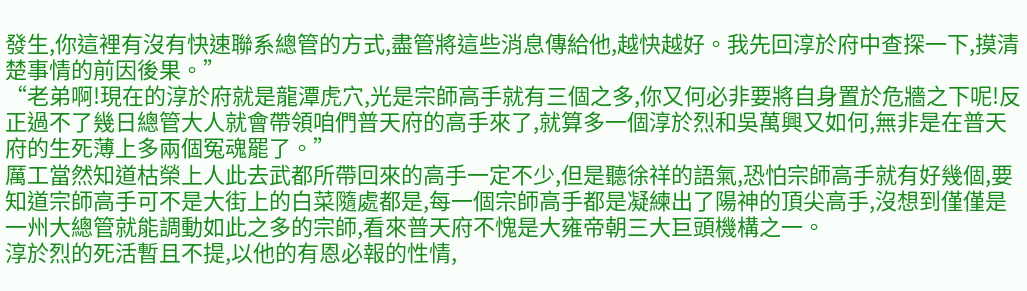發生,你這裡有沒有快速聯系總管的方式,盡管將這些消息傳給他,越快越好。我先回淳於府中查探一下,摸清楚事情的前因後果。”
“老弟啊!現在的淳於府就是龍潭虎穴,光是宗師高手就有三個之多,你又何必非要將自身置於危牆之下呢!反正過不了幾日總管大人就會帶領咱們普天府的高手來了,就算多一個淳於烈和吳萬興又如何,無非是在普天府的生死薄上多兩個冤魂罷了。”
厲工當然知道枯榮上人此去武都所帶回來的高手一定不少,但是聽徐祥的語氣,恐怕宗師高手就有好幾個,要知道宗師高手可不是大街上的白菜隨處都是,每一個宗師高手都是凝練出了陽神的頂尖高手,沒想到僅僅是一州大總管就能調動如此之多的宗師,看來普天府不愧是大雍帝朝三大巨頭機構之一。
淳於烈的死活暫且不提,以他的有恩必報的性情,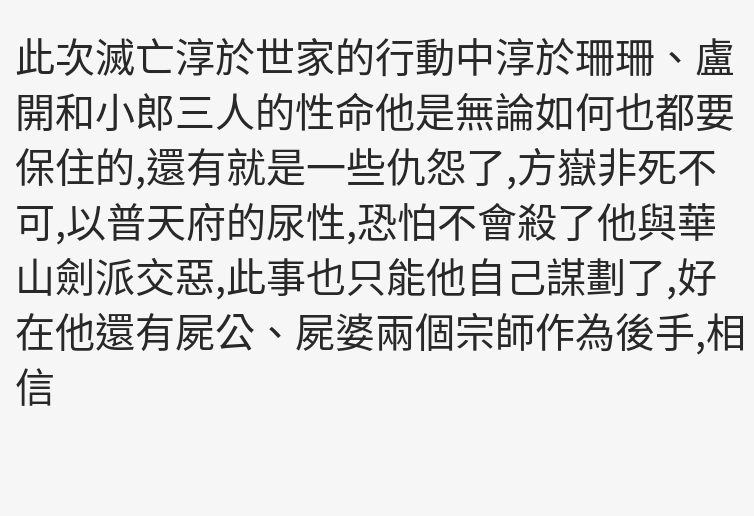此次滅亡淳於世家的行動中淳於珊珊、盧開和小郎三人的性命他是無論如何也都要保住的,還有就是一些仇怨了,方嶽非死不可,以普天府的尿性,恐怕不會殺了他與華山劍派交惡,此事也只能他自己謀劃了,好在他還有屍公、屍婆兩個宗師作為後手,相信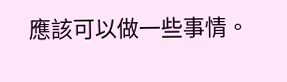應該可以做一些事情。